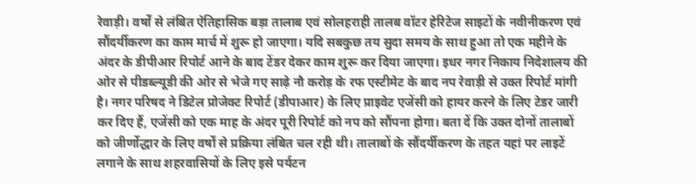रेवाड़ी। वर्षों से लंबित ऐतिहासिक बड़ा तालाब एवं सोलहराही तालब वॉटर हेरिटेज साइटों के नवीनीकरण एवं सौंदर्यीकरण का काम मार्च में शुरू हो जाएगा। यदि सबकुछ तय सुदा समय के साथ हुआ तो एक महीने के अंदर के डीपीआर रिपोर्ट आने के बाद टेंडर देकर काम शुरू कर दिया जाएगा। इधर नगर निकाय निदेशालय की ओर से पीडब्ल्यूडी की ओर से भेजे गए साढ़े नौ करोड़ के रफ एस्टीमेट के बाद नप रेवाड़ी से उक्त रिपोर्ट मांगी है। नगर परिषद ने डिटेल प्रोजेक्ट रिपोर्ट (डीपाआर) के लिए प्राइवेट एजेंसी को हायर करने के लिए टेडर जारी कर दिए हैं, एजेंसी को एक माह के अंदर पूरी रिपोर्ट को नप को सौंपना होगा। बता दें कि उक्त दोनों तालाबों को जीर्णोद्धार के लिए वर्षों से प्रक्रिया लंबित चल रही थी। तालाबों के सौंदर्यीकरण के तहत यहां पर लाइटें लगाने के साथ शहरवासियों के लिए इसे पर्यटन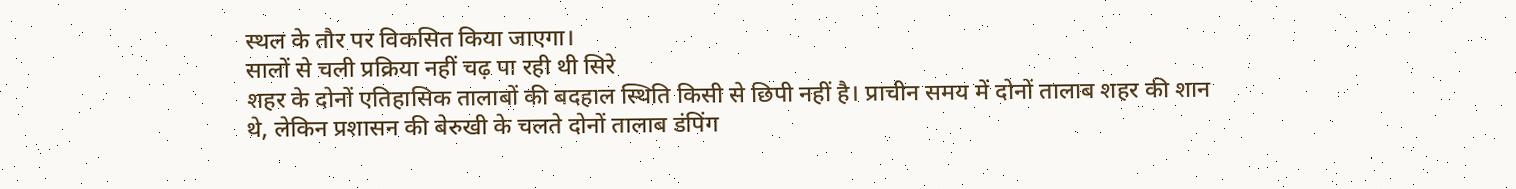स्थल के तौर पर विकसित किया जाएगा।
सालों से चली प्रक्रिया नहीं चढ़ पा रही थी सिरे
शहर के दोनों एतिहासिक तालाबों की बदहाल स्थिति किसी से छिपी नहीं है। प्राचीन समय में दोनों तालाब शहर की शान थे, लेकिन प्रशासन की बेरुखी के चलते दोनों तालाब डंपिंग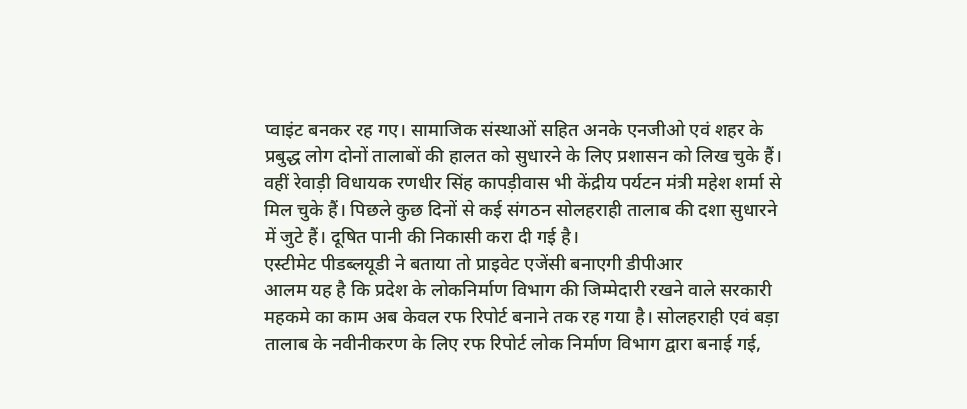प्वाइंट बनकर रह गए। सामाजिक संस्थाओं सहित अनके एनजीओ एवं शहर के प्रबुद्ध लोग दोनों तालाबों की हालत को सुधारने के लिए प्रशासन को लिख चुके हैं। वहीं रेवाड़ी विधायक रणधीर सिंह कापड़ीवास भी केंद्रीय पर्यटन मंत्री महेश शर्मा से मिल चुके हैं। पिछले कुछ दिनों से कई संगठन सोलहराही तालाब की दशा सुधारने में जुटे हैं। दूषित पानी की निकासी करा दी गई है।
एस्टीमेट पीडब्लयूडी ने बताया तो प्राइवेट एजेंसी बनाएगी डीपीआर
आलम यह है कि प्रदेश के लोकनिर्माण विभाग की जिम्मेदारी रखने वाले सरकारी महकमे का काम अब केवल रफ रिपोर्ट बनाने तक रह गया है। सोलहराही एवं बड़ा तालाब के नवीनीकरण के लिए रफ रिपोर्ट लोक निर्माण विभाग द्वारा बनाई गई,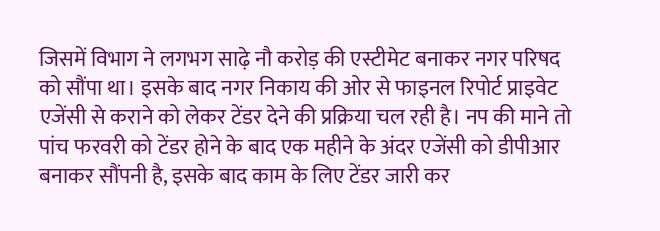जिसमें विभाग ने लगभग साढ़े नौ करोड़ की एस्टीमेट बनाकर नगर परिषद को सौंपा था। इसके बाद नगर निकाय की ओर से फाइनल रिपोर्ट प्राइवेट एजेंसी से कराने को लेकर टेंडर देने की प्रक्रिया चल रही है। नप की माने तो पांच फरवरी को टेंडर होने के बाद एक महीने के अंदर एजेंसी को डीपीआर बनाकर सौंपनी है, इसके बाद काम के लिए टेंडर जारी कर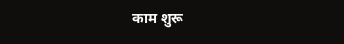काम शुरू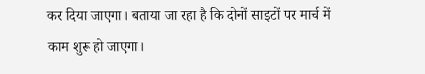कर दिया जाएगा। बताया जा रहा है कि दोनों साइटों पर मार्च में काम शुरू हो जाएगा।